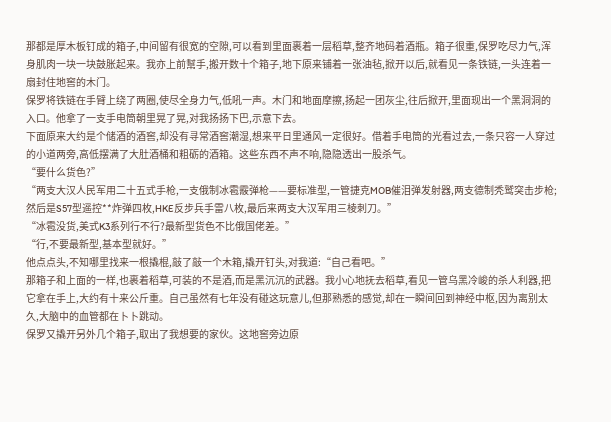那都是厚木板钉成的箱子,中间留有很宽的空隙,可以看到里面裹着一层稻草,整齐地码着酒瓶。箱子很重,保罗吃尽力气,浑身肌肉一块一块鼓胀起来。我亦上前幫手,搬开数十个箱子,地下原来铺着一张油毡,掀开以后,就看见一条铁链,一头连着一扇封住地窖的木门。
保罗将铁链在手臂上绕了两圈,使尽全身力气,低吼一声。木门和地面摩擦,扬起一团灰尘,往后掀开,里面现出一个黑洞洞的入口。他拿了一支手电筒朝里晃了晃,对我扬扬下巴,示意下去。
下面原来大约是个储酒的酒窖,却没有寻常酒窖潮湿,想来平日里通风一定很好。借着手电筒的光看过去,一条只容一人穿过的小道两旁,高低摆满了大肚酒桶和粗砺的酒箱。这些东西不声不响,隐隐透出一股杀气。
“要什么货色?”
“两支大汉人民军用二十五式手枪,一支俄制冰雹霰弹枪——要标准型,一管捷克MOB催泪弹发射器,两支德制秃鹫突击步枪;然后是S57型遥控**炸弹四枚,HKE反步兵手雷八枚,最后来两支大汉军用三棱刺刀。”
“冰雹没货,美式K3系列行不行?最新型货色不比俄国佬差。”
“行,不要最新型,基本型就好。”
他点点头,不知哪里找来一根撬棍,敲了敲一个木箱,撬开钉头,对我道:“自己看吧。”
那箱子和上面的一样,也裹着稻草,可装的不是酒,而是黑沉沉的武器。我小心地抚去稻草,看见一管乌黑冷峻的杀人利器,把它拿在手上,大约有十来公斤重。自己虽然有七年没有碰这玩意儿,但那熟悉的感觉,却在一瞬间回到神经中枢,因为离别太久,大脑中的血管都在卜卜跳动。
保罗又撬开另外几个箱子,取出了我想要的家伙。这地窖旁边原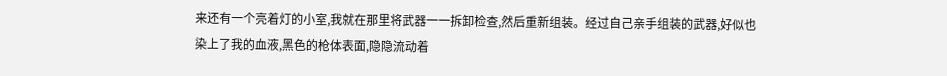来还有一个亮着灯的小室,我就在那里将武器一一拆卸检查,然后重新组装。经过自己亲手组装的武器,好似也染上了我的血液,黑色的枪体表面,隐隐流动着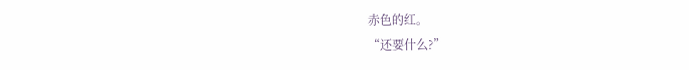赤色的红。
“还要什么?”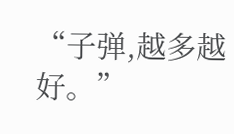“子弹,越多越好。”